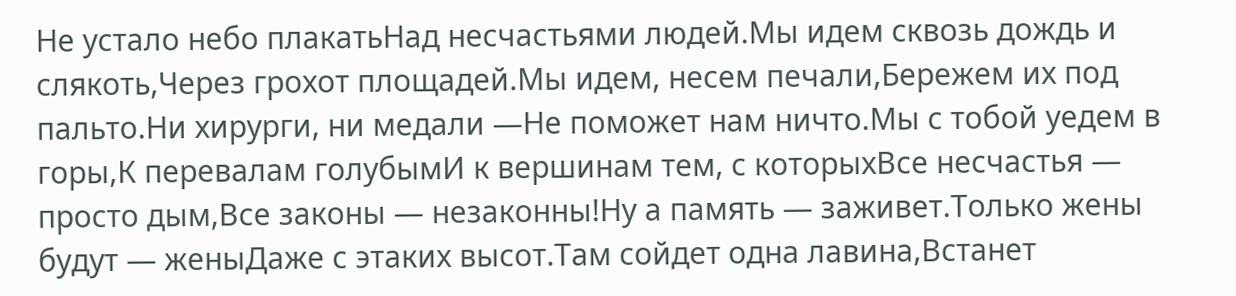Не устало небо плакатьНад несчастьями людей.Мы идем сквозь дождь и слякоть,Через грохот площадей.Мы идем, несем печали,Бережем их под пальто.Ни хирурги, ни медали —Не поможет нам ничто.Мы с тобой уедем в горы,К перевалам голубымИ к вершинам тем, с которыхВсе несчастья — просто дым,Все законы — незаконны!Ну а память — заживет.Только жены будут — женыДаже с этаких высот.Там сойдет одна лавина,Встанет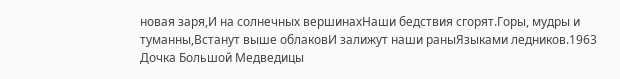новая заря,И на солнечных вершинахНаши бедствия сгорят.Горы, мудры и туманны,Встанут выше облаковИ залижут наши раныЯзыками ледников.1963
Дочка Большой Медведицы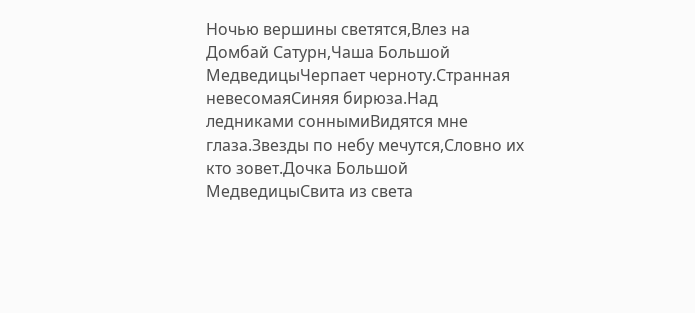Ночью вершины светятся,Влез на Домбай Сатурн,Чаша Большой МедведицыЧерпает черноту.Странная невесомаяСиняя бирюза.Над ледниками соннымиВидятся мне глаза.Звезды по небу мечутся,Словно их кто зовет.Дочка Большой МедведицыСвита из света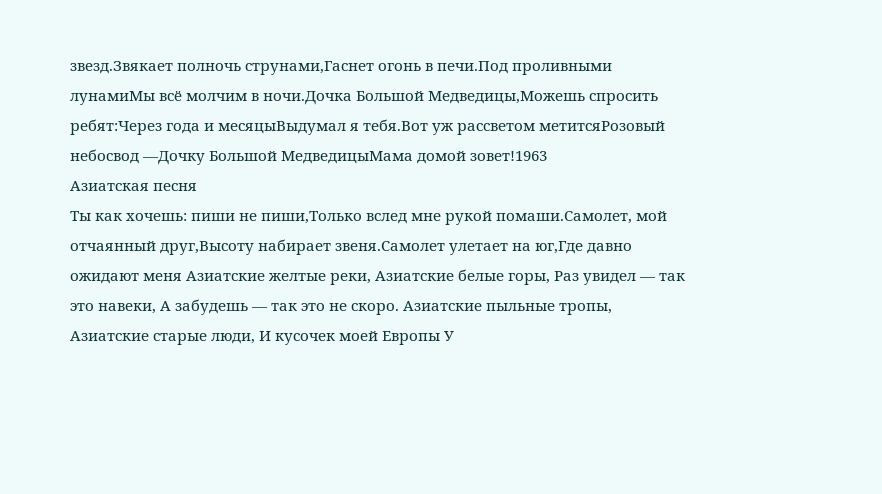звезд.Звякает полночь струнами,Гаснет огонь в печи.Под проливными лунамиМы всё молчим в ночи.Дочка Большой Медведицы,Можешь спросить ребят:Через года и месяцыВыдумал я тебя.Вот уж рассветом метитсяРозовый небосвод —Дочку Большой МедведицыМама домой зовет!1963
Азиатская песня
Ты как хочешь: пиши не пиши,Только вслед мне рукой помаши.Самолет, мой отчаянный друг,Высоту набирает звеня.Самолет улетает на юг,Где давно ожидают меня Азиатские желтые реки, Азиатские белые горы, Раз увидел — так это навеки, А забудешь — так это не скоро. Азиатские пыльные тропы, Азиатские старые люди, И кусочек моей Европы У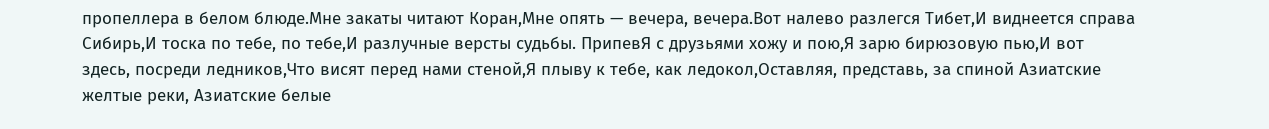пропеллера в белом блюде.Мне закаты читают Коран,Мне опять — вечера, вечера.Вот налево разлегся Тибет,И виднеется справа Сибирь,И тоска по тебе, по тебе,И разлучные версты судьбы. ПрипевЯ с друзьями хожу и пою,Я зарю бирюзовую пью,И вот здесь, посреди ледников,Что висят перед нами стеной,Я плыву к тебе, как ледокол,Оставляя, представь, за спиной Азиатские желтые реки, Азиатские белые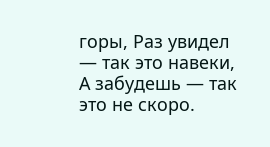горы, Раз увидел — так это навеки, А забудешь — так это не скоро.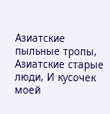Азиатские пыльные тропы, Азиатские старые люди, И кусочек моей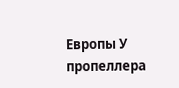Европы У пропеллера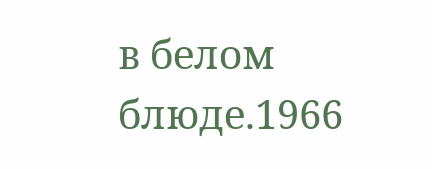в белом блюде.1966